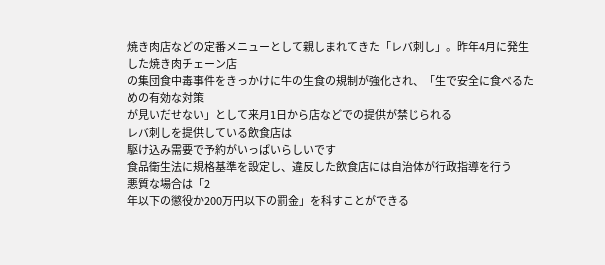焼き肉店などの定番メニューとして親しまれてきた「レバ刺し」。昨年4月に発生した焼き肉チェーン店
の集団食中毒事件をきっかけに牛の生食の規制が強化され、「生で安全に食べるための有効な対策
が見いだせない」として来月1日から店などでの提供が禁じられる
レバ刺しを提供している飲食店は
駆け込み需要で予約がいっぱいらしいです
食品衛生法に規格基準を設定し、違反した飲食店には自治体が行政指導を行う
悪質な場合は「2
年以下の懲役か200万円以下の罰金」を科すことができる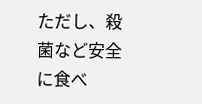ただし、殺菌など安全に食べ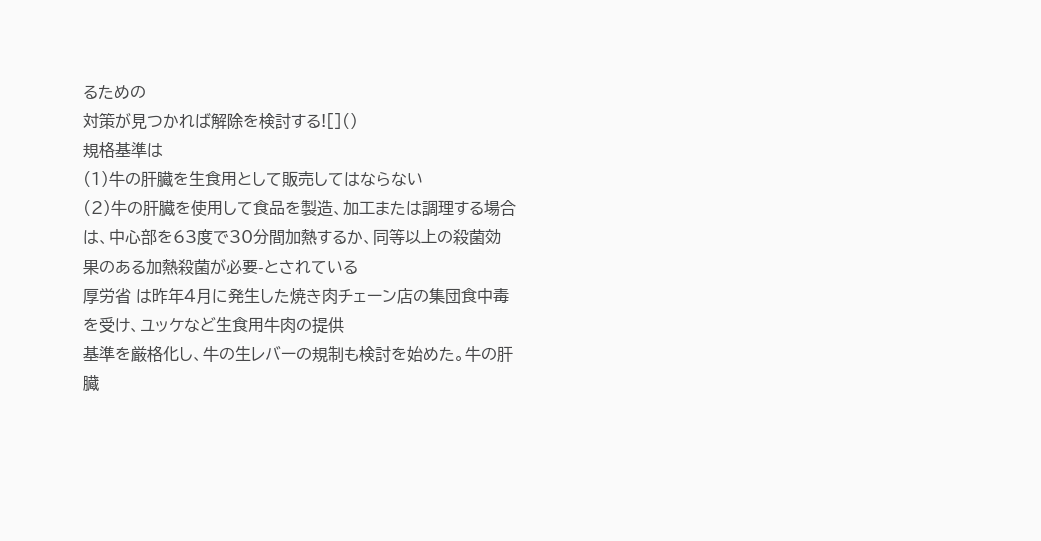るための
対策が見つかれば解除を検討する![]()
規格基準は
(1)牛の肝臓を生食用として販売してはならない
(2)牛の肝臓を使用して食品を製造、加工または調理する場合は、中心部を63度で30分間加熱するか、同等以上の殺菌効果のある加熱殺菌が必要-とされている
厚労省 は昨年4月に発生した焼き肉チェーン店の集団食中毒を受け、ユッケなど生食用牛肉の提供
基準を厳格化し、牛の生レバーの規制も検討を始めた。牛の肝臓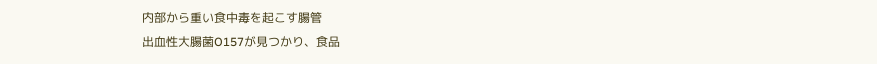内部から重い食中毒を起こす腸管
出血性大腸菌O157が見つかり、食品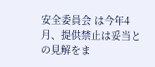安全委員会 は今年4月、提供禁止は妥当との見解をま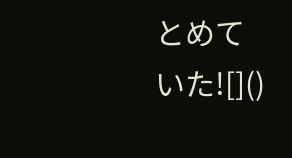とめて
いた![]()